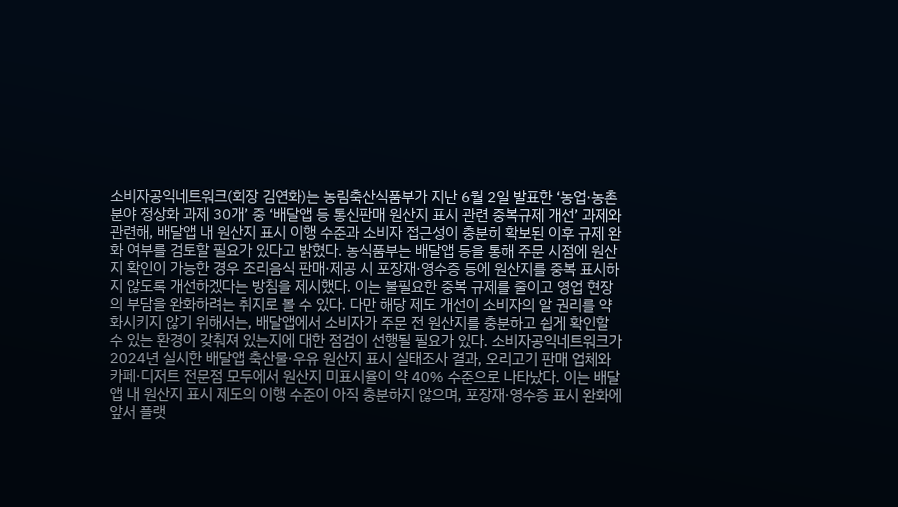소비자공익네트워크(회장 김연화)는 농림축산식품부가 지난 6월 2일 발표한 ‘농업·농촌 분야 정상화 과제 30개’ 중 ‘배달앱 등 통신판매 원산지 표시 관련 중복규제 개선’ 과제와 관련해, 배달앱 내 원산지 표시 이행 수준과 소비자 접근성이 충분히 확보된 이후 규제 완화 여부를 검토할 필요가 있다고 밝혔다. 농식품부는 배달앱 등을 통해 주문 시점에 원산지 확인이 가능한 경우 조리음식 판매·제공 시 포장재·영수증 등에 원산지를 중복 표시하지 않도록 개선하겠다는 방침을 제시했다. 이는 불필요한 중복 규제를 줄이고 영업 현장의 부담을 완화하려는 취지로 볼 수 있다. 다만 해당 제도 개선이 소비자의 알 권리를 약화시키지 않기 위해서는, 배달앱에서 소비자가 주문 전 원산지를 충분하고 쉽게 확인할 수 있는 환경이 갖춰져 있는지에 대한 점검이 선행될 필요가 있다. 소비자공익네트워크가 2024년 실시한 배달앱 축산물·우유 원산지 표시 실태조사 결과, 오리고기 판매 업체와 카페·디저트 전문점 모두에서 원산지 미표시율이 약 40% 수준으로 나타났다. 이는 배달앱 내 원산지 표시 제도의 이행 수준이 아직 충분하지 않으며, 포장재·영수증 표시 완화에 앞서 플랫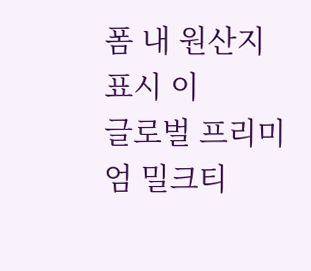폼 내 원산지 표시 이
글로벌 프리미엄 밀크티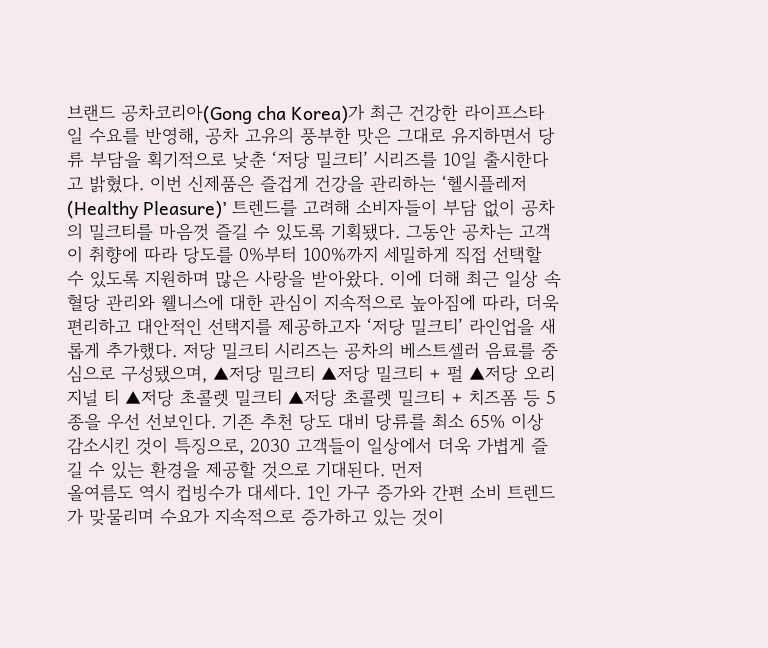브랜드 공차코리아(Gong cha Korea)가 최근 건강한 라이프스타일 수요를 반영해, 공차 고유의 풍부한 맛은 그대로 유지하면서 당류 부담을 획기적으로 낮춘 ‘저당 밀크티’ 시리즈를 10일 출시한다고 밝혔다. 이번 신제품은 즐겁게 건강을 관리하는 ‘헬시플레저(Healthy Pleasure)’ 트렌드를 고려해 소비자들이 부담 없이 공차의 밀크티를 마음껏 즐길 수 있도록 기획됐다. 그동안 공차는 고객이 취향에 따라 당도를 0%부터 100%까지 세밀하게 직접 선택할 수 있도록 지원하며 많은 사랑을 받아왔다. 이에 더해 최근 일상 속 혈당 관리와 웰니스에 대한 관심이 지속적으로 높아짐에 따라, 더욱 편리하고 대안적인 선택지를 제공하고자 ‘저당 밀크티’ 라인업을 새롭게 추가했다. 저당 밀크티 시리즈는 공차의 베스트셀러 음료를 중심으로 구성됐으며, ▲저당 밀크티 ▲저당 밀크티 + 펄 ▲저당 오리지널 티 ▲저당 초콜렛 밀크티 ▲저당 초콜렛 밀크티 + 치즈폼 등 5종을 우선 선보인다. 기존 추천 당도 대비 당류를 최소 65% 이상 감소시킨 것이 특징으로, 2030 고객들이 일상에서 더욱 가볍게 즐길 수 있는 환경을 제공할 것으로 기대된다. 먼저
올여름도 역시 컵빙수가 대세다. 1인 가구 증가와 간편 소비 트렌드가 맞물리며 수요가 지속적으로 증가하고 있는 것이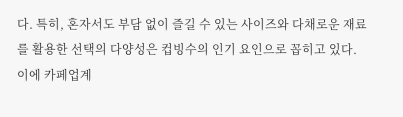다. 특히, 혼자서도 부담 없이 즐길 수 있는 사이즈와 다채로운 재료를 활용한 선택의 다양성은 컵빙수의 인기 요인으로 꼽히고 있다. 이에 카페업계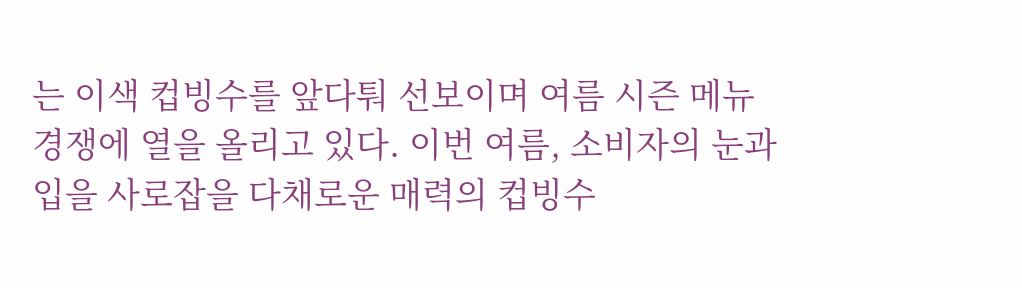는 이색 컵빙수를 앞다퉈 선보이며 여름 시즌 메뉴 경쟁에 열을 올리고 있다. 이번 여름, 소비자의 눈과 입을 사로잡을 다채로운 매력의 컵빙수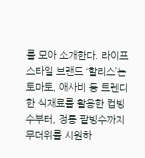를 모아 소개한다. 라이프스타일 브랜드 ‘할리스’는 토마토, 애사비 등 트렌디한 식재료를 활용한 컵빙수부터, 정통 팥빙수까지 무더위를 시원하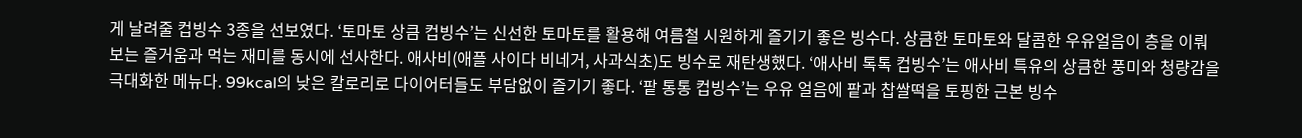게 날려줄 컵빙수 3종을 선보였다. ‘토마토 상큼 컵빙수’는 신선한 토마토를 활용해 여름철 시원하게 즐기기 좋은 빙수다. 상큼한 토마토와 달콤한 우유얼음이 층을 이뤄 보는 즐거움과 먹는 재미를 동시에 선사한다. 애사비(애플 사이다 비네거, 사과식초)도 빙수로 재탄생했다. ‘애사비 톡톡 컵빙수’는 애사비 특유의 상큼한 풍미와 청량감을 극대화한 메뉴다. 99kcal의 낮은 칼로리로 다이어터들도 부담없이 즐기기 좋다. ‘팥 통통 컵빙수’는 우유 얼음에 팥과 찹쌀떡을 토핑한 근본 빙수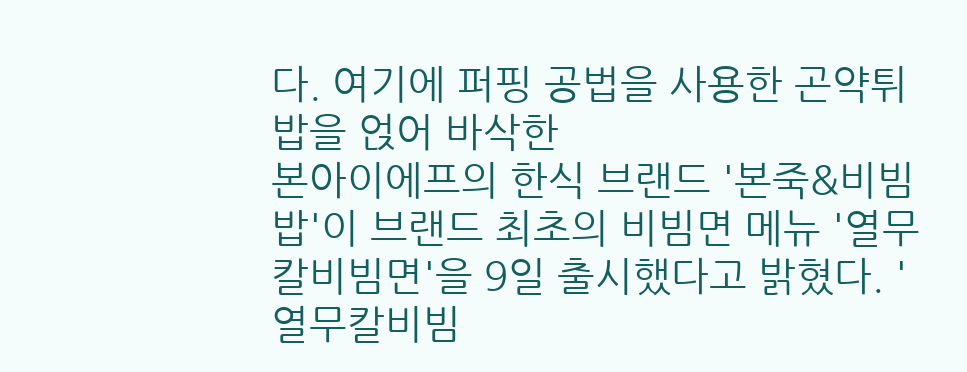다. 여기에 퍼핑 공법을 사용한 곤약튀밥을 얹어 바삭한
본아이에프의 한식 브랜드 '본죽&비빔밥'이 브랜드 최초의 비빔면 메뉴 '열무칼비빔면'을 9일 출시했다고 밝혔다. '열무칼비빔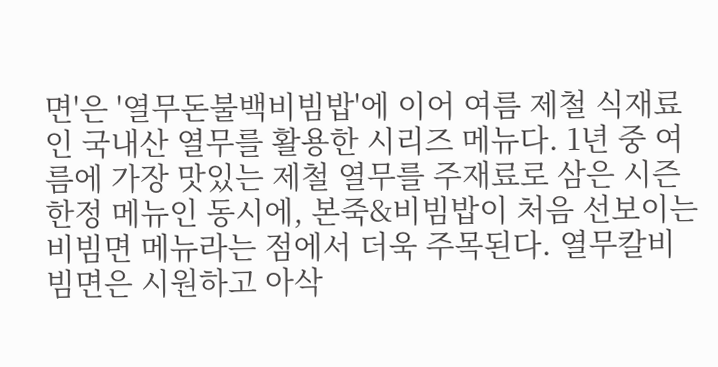면'은 '열무돈불백비빔밥'에 이어 여름 제철 식재료인 국내산 열무를 활용한 시리즈 메뉴다. 1년 중 여름에 가장 맛있는 제철 열무를 주재료로 삼은 시즌 한정 메뉴인 동시에, 본죽&비빔밥이 처음 선보이는 비빔면 메뉴라는 점에서 더욱 주목된다. 열무칼비빔면은 시원하고 아삭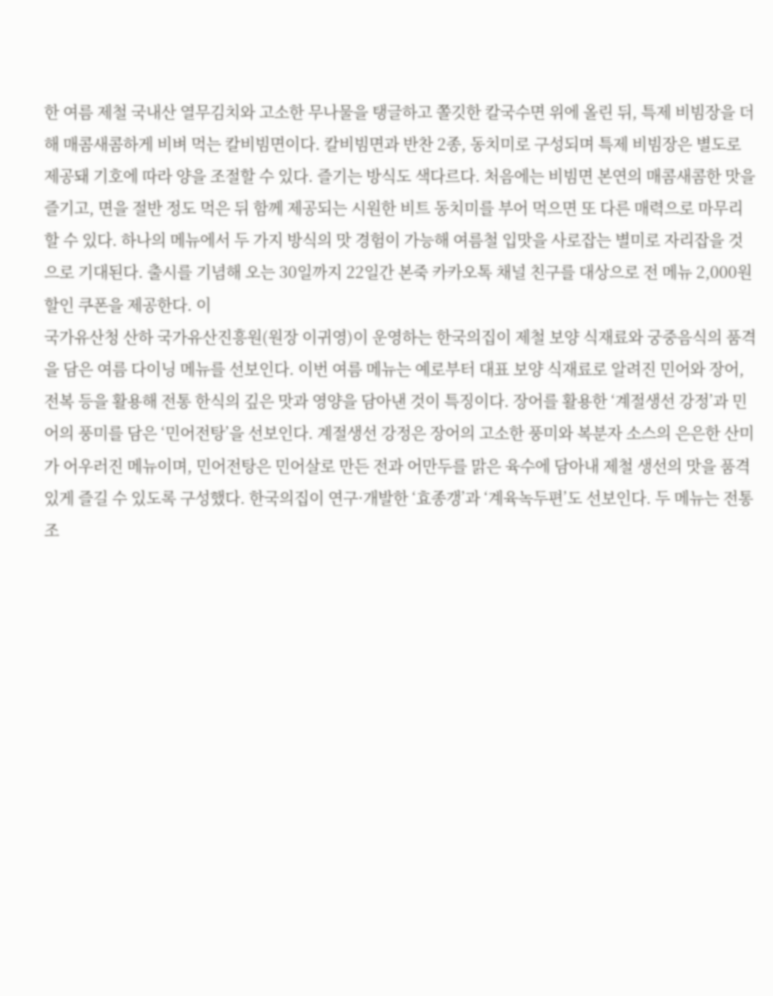한 여름 제철 국내산 열무김치와 고소한 무나물을 탱글하고 쫄깃한 칼국수면 위에 올린 뒤, 특제 비빔장을 더해 매콤새콤하게 비벼 먹는 칼비빔면이다. 칼비빔면과 반찬 2종, 동치미로 구성되며 특제 비빔장은 별도로 제공돼 기호에 따라 양을 조절할 수 있다. 즐기는 방식도 색다르다. 처음에는 비빔면 본연의 매콤새콤한 맛을 즐기고, 면을 절반 정도 먹은 뒤 함께 제공되는 시원한 비트 동치미를 부어 먹으면 또 다른 매력으로 마무리할 수 있다. 하나의 메뉴에서 두 가지 방식의 맛 경험이 가능해 여름철 입맛을 사로잡는 별미로 자리잡을 것으로 기대된다. 출시를 기념해 오는 30일까지 22일간 본죽 카카오톡 채널 친구를 대상으로 전 메뉴 2,000원 할인 쿠폰을 제공한다. 이
국가유산청 산하 국가유산진흥원(원장 이귀영)이 운영하는 한국의집이 제철 보양 식재료와 궁중음식의 품격을 담은 여름 다이닝 메뉴를 선보인다. 이번 여름 메뉴는 예로부터 대표 보양 식재료로 알려진 민어와 장어, 전복 등을 활용해 전통 한식의 깊은 맛과 영양을 담아낸 것이 특징이다. 장어를 활용한 ‘계절생선 강정’과 민어의 풍미를 담은 ‘민어전탕’을 선보인다. 계절생선 강정은 장어의 고소한 풍미와 복분자 소스의 은은한 산미가 어우러진 메뉴이며, 민어전탕은 민어살로 만든 전과 어만두를 맑은 육수에 담아내 제철 생선의 맛을 품격 있게 즐길 수 있도록 구성했다. 한국의집이 연구·개발한 ‘효종갱’과 ‘계육녹두편’도 선보인다. 두 메뉴는 전통 조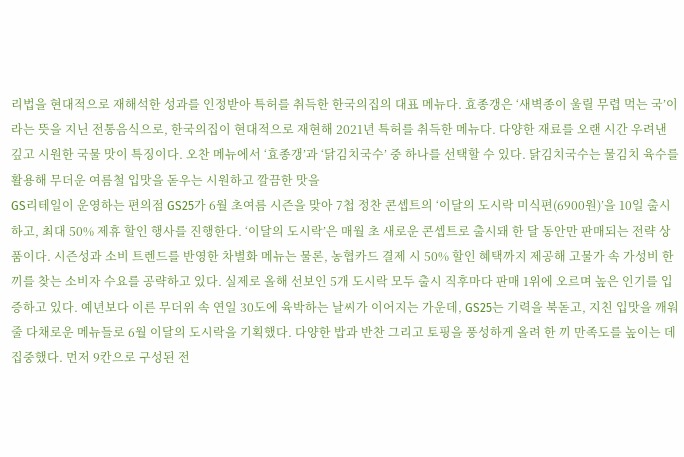리법을 현대적으로 재해석한 성과를 인정받아 특허를 취득한 한국의집의 대표 메뉴다. 효종갱은 ‘새벽종이 울릴 무렵 먹는 국’이라는 뜻을 지닌 전통음식으로, 한국의집이 현대적으로 재현해 2021년 특허를 취득한 메뉴다. 다양한 재료를 오랜 시간 우려낸 깊고 시원한 국물 맛이 특징이다. 오찬 메뉴에서 ‘효종갱’과 ‘닭김치국수’ 중 하나를 선택할 수 있다. 닭김치국수는 물김치 육수를 활용해 무더운 여름철 입맛을 돋우는 시원하고 깔끔한 맛을
GS리테일이 운영하는 편의점 GS25가 6월 초여름 시즌을 맞아 7첩 정찬 콘셉트의 ‘이달의 도시락 미식편(6900원)’을 10일 출시하고, 최대 50% 제휴 할인 행사를 진행한다. ‘이달의 도시락’은 매월 초 새로운 콘셉트로 출시돼 한 달 동안만 판매되는 전략 상품이다. 시즌성과 소비 트렌드를 반영한 차별화 메뉴는 물론, 농협카드 결제 시 50% 할인 혜택까지 제공해 고물가 속 가성비 한 끼를 찾는 소비자 수요를 공략하고 있다. 실제로 올해 선보인 5개 도시락 모두 출시 직후마다 판매 1위에 오르며 높은 인기를 입증하고 있다. 예년보다 이른 무더위 속 연일 30도에 육박하는 날씨가 이어지는 가운데, GS25는 기력을 북돋고, 지친 입맛을 깨워줄 다채로운 메뉴들로 6월 이달의 도시락을 기획했다. 다양한 밥과 반찬 그리고 토핑을 풍성하게 올려 한 끼 만족도를 높이는 데 집중했다. 먼저 9칸으로 구성된 전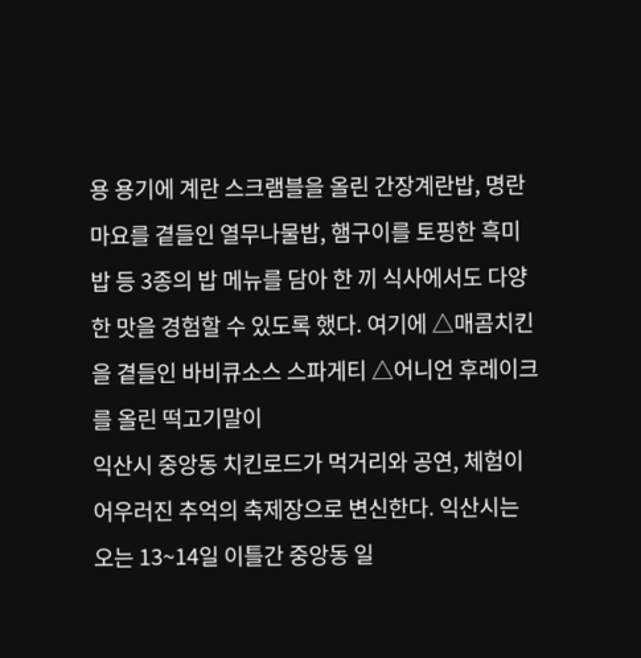용 용기에 계란 스크램블을 올린 간장계란밥, 명란마요를 곁들인 열무나물밥, 햄구이를 토핑한 흑미밥 등 3종의 밥 메뉴를 담아 한 끼 식사에서도 다양한 맛을 경험할 수 있도록 했다. 여기에 △매콤치킨을 곁들인 바비큐소스 스파게티 △어니언 후레이크를 올린 떡고기말이
익산시 중앙동 치킨로드가 먹거리와 공연, 체험이 어우러진 추억의 축제장으로 변신한다. 익산시는 오는 13~14일 이틀간 중앙동 일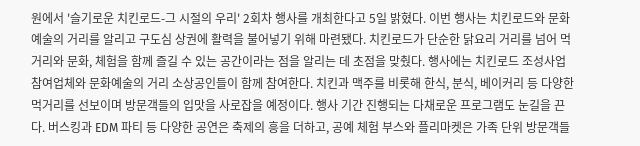원에서 '슬기로운 치킨로드-그 시절의 우리' 2회차 행사를 개최한다고 5일 밝혔다. 이번 행사는 치킨로드와 문화예술의 거리를 알리고 구도심 상권에 활력을 불어넣기 위해 마련됐다. 치킨로드가 단순한 닭요리 거리를 넘어 먹거리와 문화, 체험을 함께 즐길 수 있는 공간이라는 점을 알리는 데 초점을 맞췄다. 행사에는 치킨로드 조성사업 참여업체와 문화예술의 거리 소상공인들이 함께 참여한다. 치킨과 맥주를 비롯해 한식, 분식, 베이커리 등 다양한 먹거리를 선보이며 방문객들의 입맛을 사로잡을 예정이다. 행사 기간 진행되는 다채로운 프로그램도 눈길을 끈다. 버스킹과 EDM 파티 등 다양한 공연은 축제의 흥을 더하고, 공예 체험 부스와 플리마켓은 가족 단위 방문객들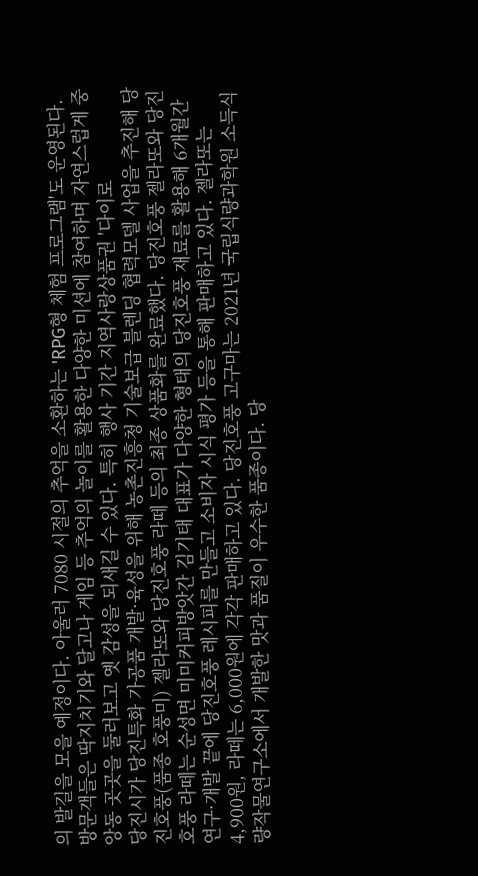의 발길을 모을 예정이다. 아울러 7080 시절의 추억을 소환하는 'RPG형 체험 프로그램'도 운영된다. 방문객들은 딱지치기와 달고나 게임 등 추억의 놀이를 활용한 다양한 미션에 참여하며 자연스럽게 중앙동 곳곳을 둘러보고 옛 감성을 되새길 수 있다. 특히 행사 기간 지역사랑상품권 '다이로
당진시가 당진특화 가공품 개발·육성을 위해 농촌진흥청 기술보급 블렌딩 협력모델 사업을 추진해 당진호풍(품종 호풍미) 젤라또와 당진호풍 라떼 등의 최종 상품화를 완료했다. 당진호풍 젤라또와 당진호풍 라떼는 순성면 미미커피방앗간 김기태 대표가 다양한 형태의 당진호풍 재료를 활용해 6개월간 연구·개발 끝에 당진호풍 레시피를 만들고 소비자 시식 평가 등을 통해 판매하고 있다. 젤라또는 4,900원, 라떼는 6,000원에 각각 판매하고 있다. 당진호풍 고구마는 2021년 국립식량과학원 소득식량작물연구소에서 개발한 맛과 품질이 우수한 품종이다. 당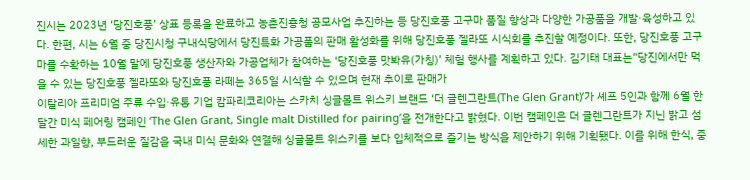진시는 2023년 ‘당진호풍’ 상표 등록을 완료하고 농촌진흥청 공모사업 추진하는 등 당진호풍 고구마 품질 향상과 다양한 가공품을 개발·육성하고 있다. 한편, 시는 6월 중 당진시청 구내식당에서 당진특화 가공품의 판매 활성화를 위해 당진호풍 젤라또 시식회를 추진할 예정이다. 또한, 당진호풍 고구마를 수확하는 10월 말에 당진호풍 생산자와 가공업체가 참여하는 ‘당진호풍 맛봐유(가칭)’ 체험 행사를 계획하고 있다. 김기태 대표는“당진에서만 먹을 수 있는 당진호풍 젤라또와 당진호풍 라떼는 365일 시식할 수 있으며 현재 추이로 판매가
이탈리아 프리미엄 주류 수입·유통 기업 캄파리코리아는 스카치 싱글몰트 위스키 브랜드 ‘더 글렌그란트(The Glen Grant)’가 셰프 5인과 함께 6월 한 달간 미식 페어링 캠페인 ‘The Glen Grant, Single malt Distilled for pairing’을 전개한다고 밝혔다. 이번 캠페인은 더 글렌그란트가 지닌 밝고 섬세한 과일향, 부드러운 질감을 국내 미식 문화와 연결해 싱글몰트 위스키를 보다 입체적으로 즐기는 방식을 제안하기 위해 기획됐다. 이를 위해 한식, 중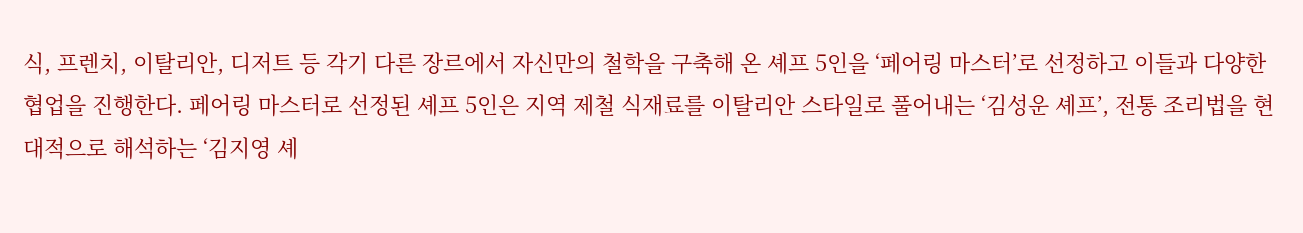식, 프렌치, 이탈리안, 디저트 등 각기 다른 장르에서 자신만의 철학을 구축해 온 셰프 5인을 ‘페어링 마스터’로 선정하고 이들과 다양한 협업을 진행한다. 페어링 마스터로 선정된 셰프 5인은 지역 제철 식재료를 이탈리안 스타일로 풀어내는 ‘김성운 셰프’, 전통 조리법을 현대적으로 해석하는 ‘김지영 셰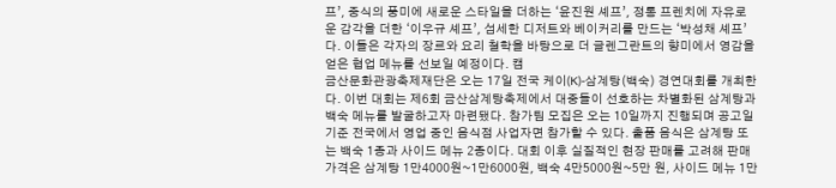프’, 중식의 풍미에 새로운 스타일을 더하는 ‘윤진원 셰프’, 정통 프렌치에 자유로운 감각을 더한 ‘이우규 셰프’, 섬세한 디저트와 베이커리를 만드는 ‘박성채 셰프’다. 이들은 각자의 장르와 요리 철학을 바탕으로 더 글렌그란트의 향미에서 영감을 얻은 협업 메뉴를 선보일 예정이다. 캠
금산문화관광축제재단은 오는 17일 전국 케이(K)-삼계탕(백숙) 경연대회를 개최한다. 이번 대회는 제6회 금산삼계탕축제에서 대중들이 선호하는 차별화된 삼계탕과 백숙 메뉴를 발굴하고자 마련됐다. 참가팀 모집은 오는 10일까지 진행되며 공고일 기준 전국에서 영업 중인 음식점 사업자면 참가할 수 있다. 출품 음식은 삼계탕 또는 백숙 1종과 사이드 메뉴 2종이다. 대회 이후 실질적인 현장 판매를 고려해 판매가격은 삼계탕 1만4000원~1만6000원, 백숙 4만5000원~5만 원, 사이드 메뉴 1만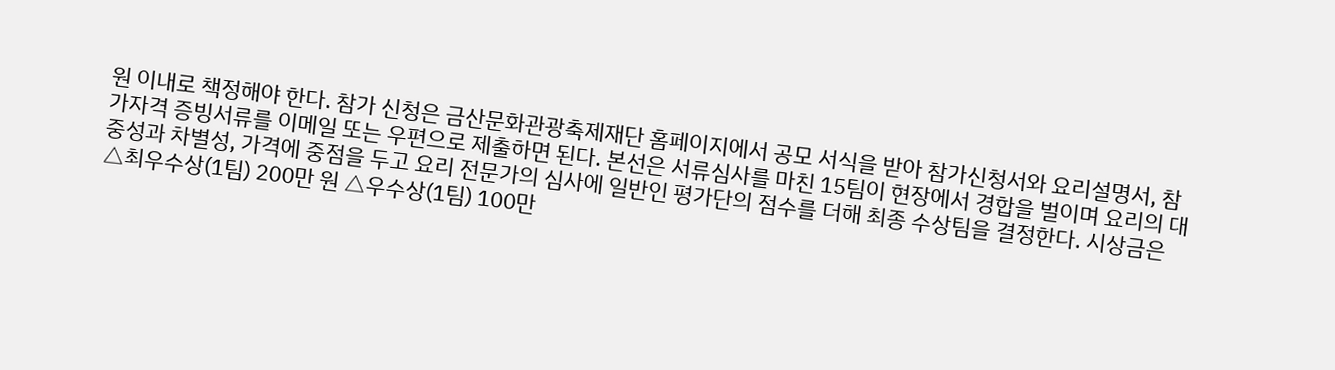원 이내로 책정해야 한다. 참가 신청은 금산문화관광축제재단 홈페이지에서 공모 서식을 받아 참가신청서와 요리설명서, 참가자격 증빙서류를 이메일 또는 우편으로 제출하면 된다. 본선은 서류심사를 마친 15팀이 현장에서 경합을 벌이며 요리의 대중성과 차별성, 가격에 중점을 두고 요리 전문가의 심사에 일반인 평가단의 점수를 더해 최종 수상팀을 결정한다. 시상금은 △최우수상(1팀) 200만 원 △우수상(1팀) 100만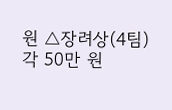원 △장려상(4팀) 각 50만 원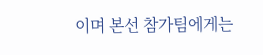이며 본선 참가팀에게는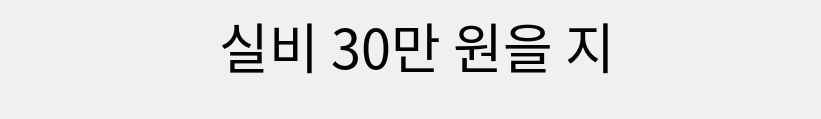실비 30만 원을 지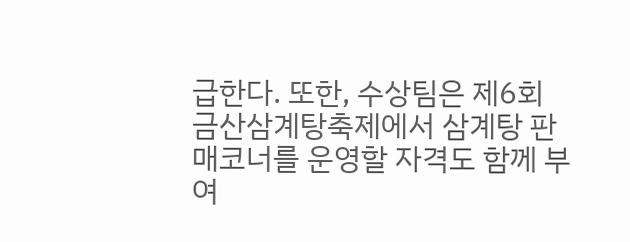급한다. 또한, 수상팀은 제6회 금산삼계탕축제에서 삼계탕 판매코너를 운영할 자격도 함께 부여